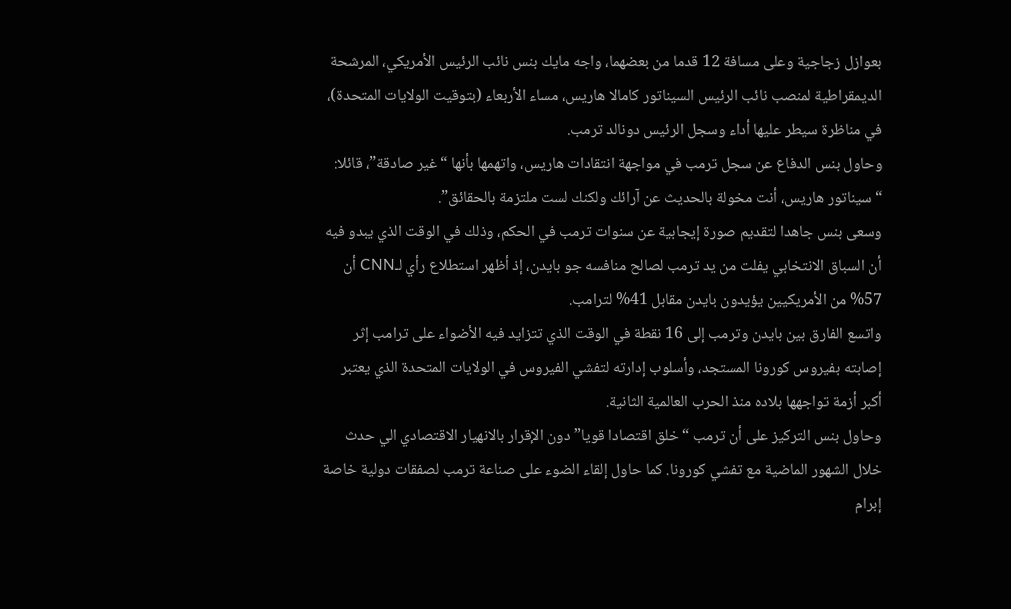بعوازل زجاجية وعلى مسافة 12 قدما من بعضهما، واجه مايك بنس نائب الرئيس الأمريكي، المرشحة الديمقراطية لمنصب نائب الرئيس السيناتور كامالا هاريس، مساء الأربعاء (بتوقيت الولايات المتحدة)، في مناظرة سيطر عليها أداء وسجل الرئيس دونالد ترمب.
وحاول بنس الدفاع عن سجل ترمب في مواجهة انتقادات هاريس، واتهمها بأنها “غير صادقة”، قائلا: “سيناتور هاريس، أنت مخولة بالحديث عن آرائك ولكنك لست ملتزمة بالحقائق”.
وسعى بنس جاهدا لتقديم صورة إيجابية عن سنوات ترمب في الحكم، وذلك في الوقت الذي يبدو فيه أن السباق الانتخابي يفلت من يد ترمب لصالح منافسه جو بايدن، إذ أظهر استطلاع رأي لـCNN أن 57% من الأمريكيين يؤيدون بايدن مقابل 41% لترامب.
واتسع الفارق بين بايدن وترمب إلى 16 نقطة في الوقت الذي تتزايد فيه الأضواء على ترامب إثر إصابته بفيروس كورونا المستجد، وأسلوب إدارته لتفشي الفيروس في الولايات المتحدة الذي يعتبر أكبر أزمة تواجهها بلاده منذ الحرب العالمية الثانية.
وحاول بنس التركيز على أن ترمب “خلق اقتصادا قويا” دون الإقرار بالانهيار الاقتصادي الي حدث خلال الشهور الماضية مع تفشي كورونا. كما حاول إلقاء الضوء على صناعة ترمب لصفقات دولية خاصة إبرام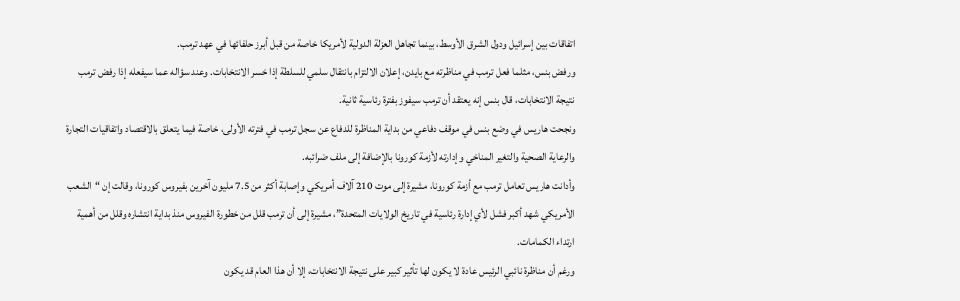اتفاقات بين إسرائيل ودول الشرق الأوسط، بينما تجاهل العزلة الدولية لأمريكا خاصة من قبل أبرز حلفائها في عهد ترمب.
ورفض بنس، مثلما فعل ترمب في مناظرته مع بايدن، إعلان الالتزام بانتقال سلمي للسلطة إذا خسر الانتخابات. وعند سؤاله عما سيفعله إذا رفض ترمب نتيجة الانتخابات، قال بنس إنه يعتقد أن ترمب سيفوز بفترة رئاسية ثانية.
ونجحت هاريس في وضع بنس في موقف دفاعي من بداية المناظرة للدفاع عن سجل ترمب في فترته الأولى، خاصة فيما يتعلق بالاقتصاد واتفاقيات التجارة والرعاية الصحية والتغير المناخي وإدارته لأزمة كورونا بالإضافة إلى ملف ضرائبه.
وأدانت هاريس تعامل ترمب مع أزمة كورونا، مشيرة إلى موت 210 آلاف أمريكي وإصابة أكثر من 7.5 مليون آخرين بفيروس كورونا، وقالت إن “الشعب الأمريكي شهد أكبر فشل لأي إدارة رئاسية في تاريخ الولايات المتحدة”، مشيرة إلى أن ترمب قلل من خطورة الفيروس منذ بداية انتشاره وقلل من أهمية ارتداء الكمامات.
ورغم أن مناظرة نائبي الرئيس عادة لا يكون لها تأثير كبير على نتيجة الانتخابات، إلا أن هذا العام قد يكون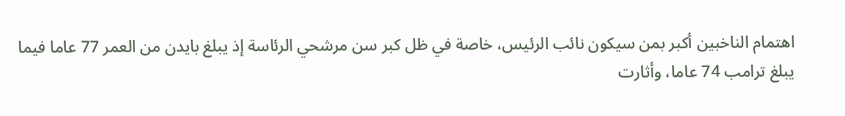اهتمام الناخبين أكبر بمن سيكون نائب الرئيس، خاصة في ظل كبر سن مرشحي الرئاسة إذ يبلغ بايدن من العمر 77 عاما فيما يبلغ ترامب 74 عاما، وأثارت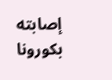إصابته بكورونا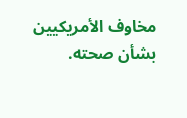مخاوف الأمريكيين بشأن صحته.